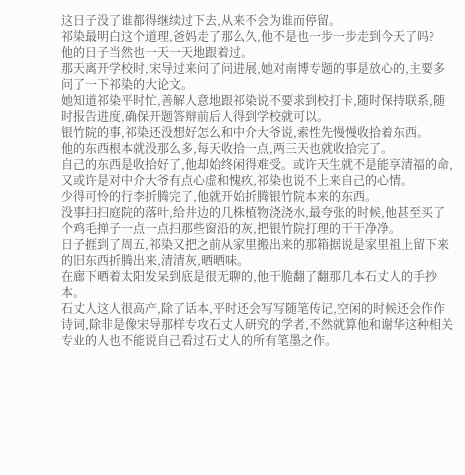这日子没了谁都得继续过下去,从来不会为谁而停留。
祁染最明白这个道理,爸妈走了那么久,他不是也一步一步走到今天了吗?
他的日子当然也一天一天地跟着过。
那天离开学校时,宋导过来问了问进展,她对南博专题的事是放心的,主要多问了一下祁染的大论文。
她知道祁染平时忙,善解人意地跟祁染说不要求到校打卡,随时保持联系,随时报告进度,确保开题答辩前后人得到学校就可以。
银竹院的事,祁染还没想好怎么和中介大爷说,索性先慢慢收拾着东西。
他的东西根本就没那么多,每天收拾一点,两三天也就收拾完了。
自己的东西是收拾好了,他却始终闲得难受。或许天生就不是能享清福的命,又或许是对中介大爷有点心虚和愧疚,祁染也说不上来自己的心情。
少得可怜的行李折腾完了,他就开始折腾银竹院本来的东西。
没事扫扫庭院的落叶,给井边的几株植物浇浇水,最夸张的时候,他甚至买了个鸡毛掸子一点一点扫那些窗沿的灰,把银竹院打理的干干净净。
日子捱到了周五,祁染又把之前从家里搬出来的那箱据说是家里祖上留下来的旧东西折腾出来,清清灰,晒晒味。
在廊下晒着太阳发呆到底是很无聊的,他干脆翻了翻那几本石丈人的手抄本。
石丈人这人很高产,除了话本,平时还会写写随笔传记,空闲的时候还会作作诗词,除非是像宋导那样专攻石丈人研究的学者,不然就算他和谢华这种相关专业的人也不能说自己看过石丈人的所有笔墨之作。